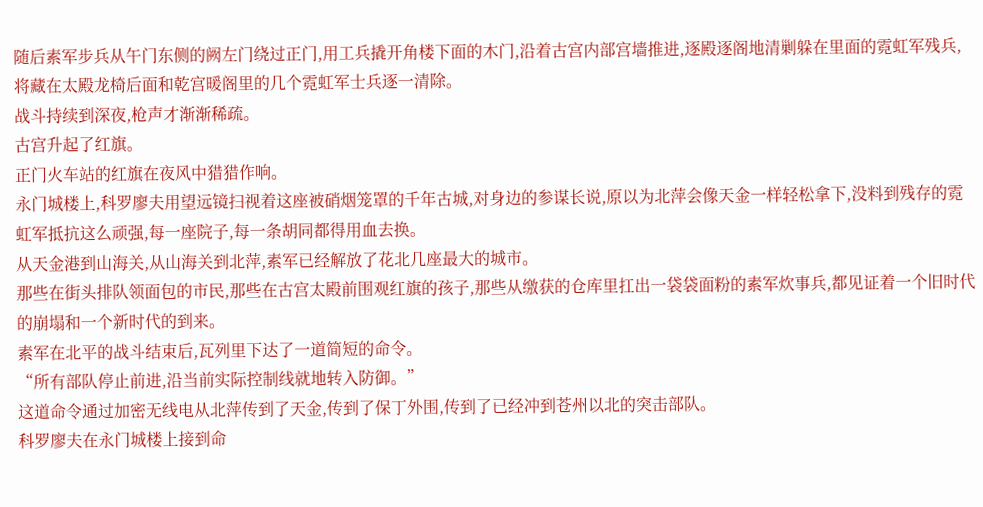随后素军步兵从午门东侧的阙左门绕过正门,用工兵撬开角楼下面的木门,沿着古宫内部宫墙推进,逐殿逐阁地清剿躲在里面的霓虹军残兵,将藏在太殿龙椅后面和乾宫暖阁里的几个霓虹军士兵逐一清除。
战斗持续到深夜,枪声才渐渐稀疏。
古宫升起了红旗。
正门火车站的红旗在夜风中猎猎作响。
永门城楼上,科罗廖夫用望远镜扫视着这座被硝烟笼罩的千年古城,对身边的参谋长说,原以为北萍会像天金一样轻松拿下,没料到残存的霓虹军抵抗这么顽强,每一座院子,每一条胡同都得用血去换。
从天金港到山海关,从山海关到北萍,素军已经解放了花北几座最大的城市。
那些在街头排队领面包的市民,那些在古宫太殿前围观红旗的孩子,那些从缴获的仓库里扛出一袋袋面粉的素军炊事兵,都见证着一个旧时代的崩塌和一个新时代的到来。
素军在北平的战斗结束后,瓦列里下达了一道简短的命令。
“所有部队停止前进,沿当前实际控制线就地转入防御。”
这道命令通过加密无线电从北萍传到了天金,传到了保丁外围,传到了已经冲到苍州以北的突击部队。
科罗廖夫在永门城楼上接到命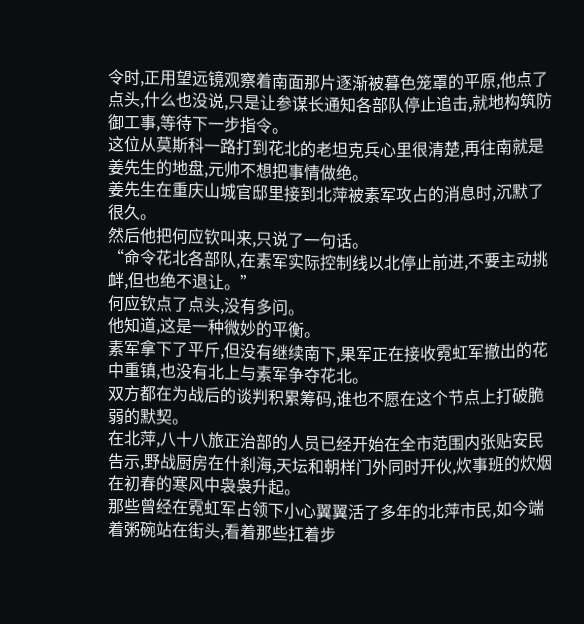令时,正用望远镜观察着南面那片逐渐被暮色笼罩的平原,他点了点头,什么也没说,只是让参谋长通知各部队停止追击,就地构筑防御工事,等待下一步指令。
这位从莫斯科一路打到花北的老坦克兵心里很清楚,再往南就是姜先生的地盘,元帅不想把事情做绝。
姜先生在重庆山城官邸里接到北萍被素军攻占的消息时,沉默了很久。
然后他把何应钦叫来,只说了一句话。
“命令花北各部队,在素军实际控制线以北停止前进,不要主动挑衅,但也绝不退让。”
何应钦点了点头,没有多问。
他知道,这是一种微妙的平衡。
素军拿下了平斤,但没有继续南下,果军正在接收霓虹军撤出的花中重镇,也没有北上与素军争夺花北。
双方都在为战后的谈判积累筹码,谁也不愿在这个节点上打破脆弱的默契。
在北萍,八十八旅正治部的人员已经开始在全市范围内张贴安民告示,野战厨房在什刹海,天坛和朝样门外同时开伙,炊事班的炊烟在初春的寒风中袅袅升起。
那些曾经在霓虹军占领下小心翼翼活了多年的北萍市民,如今端着粥碗站在街头,看着那些扛着步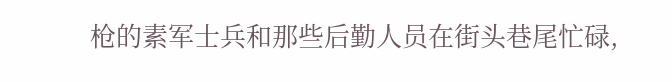枪的素军士兵和那些后勤人员在街头巷尾忙碌,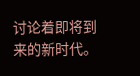讨论着即将到来的新时代。